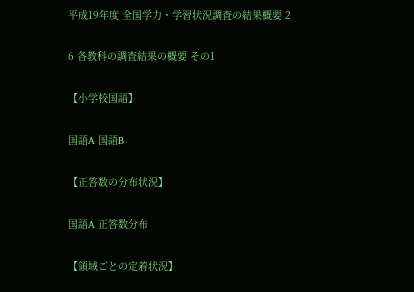平成19年度 全国学力・学習状況調査の結果概要 2

6 各教科の調査結果の概要 その1

【小学校国語】

国語A 国語B

【正答数の分布状況】

国語A 正答数分布

【領域ごとの定着状況】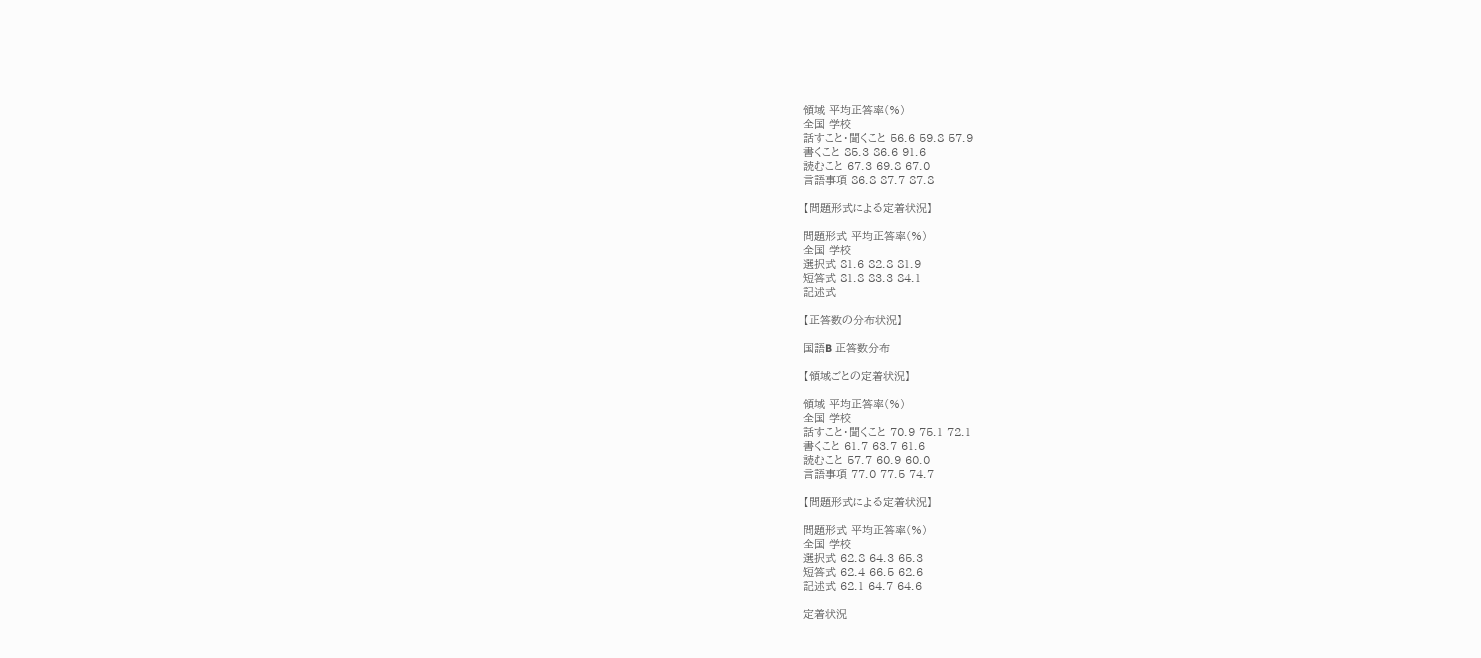領域 平均正答率(%)
全国 学校
話すこと・聞くこと 56.6 59.8 57.9
書くこと 85.3 86.6 91.6
読むこと 67.3 69.8 67.0
言語事項 86.8 87.7 87.8

【問題形式による定着状況】

問題形式 平均正答率(%)
全国 学校
選択式 81.6 82.8 81.9
短答式 81.8 83.3 84.1
記述式

【正答数の分布状況】

国語B 正答数分布

【領域ごとの定着状況】

領域 平均正答率(%)
全国 学校
話すこと・聞くこと 70.9 75.1 72.1
書くこと 61.7 63.7 61.6
読むこと 57.7 60.9 60.0
言語事項 77.0 77.5 74.7

【問題形式による定着状況】

問題形式 平均正答率(%)
全国 学校
選択式 62.8 64.3 65.3
短答式 62.4 66.5 62.6
記述式 62.1 64.7 64.6

定着状況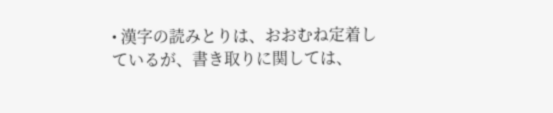• 漢字の読みとりは、おおむね定着しているが、書き取りに関しては、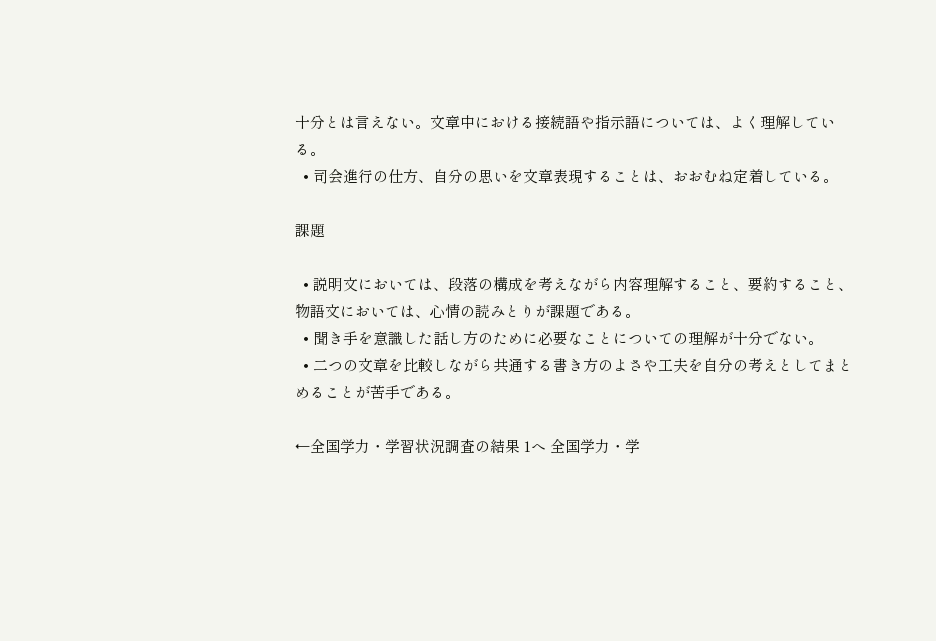十分とは言えない。文章中における接続語や指示語については、よく理解している。
  • 司会進行の仕方、自分の思いを文章表現することは、おおむね定着している。

課題

  • 説明文においては、段落の構成を考えながら内容理解すること、要約すること、物語文においては、心情の読みとりが課題である。
  • 聞き手を意識した話し方のために必要なことについての理解が十分でない。
  • 二つの文章を比較しながら共通する書き方のよさや工夫を自分の考えとしてまとめることが苦手である。

←全国学力・学習状況調査の結果 1へ 全国学力・学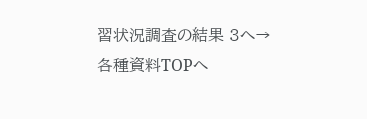習状況調査の結果 3へ→
各種資料TOPへ